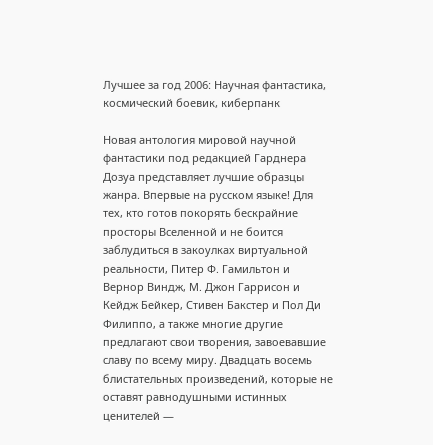Лучшее за год 2006: Научная фантастика, космический боевик, киберпанк

Новая антология мировой научной фантастики под редакцией Гарднера Дозуа представляет лучшие образцы жанра. Впервые на русском языке! Для тех, кто готов покорять бескрайние просторы Вселенной и не боится заблудиться в закоулках виртуальной реальности, Питер Ф. Гамильтон и Вернор Виндж, М. Джон Гаррисон и Кейдж Бейкер, Стивен Бакстер и Пол Ди Филиппо, а также многие другие предлагают свои творения, завоевавшие славу по всему миру. Двадцать восемь блистательных произведений, которые не оставят равнодушными истинных ценителей —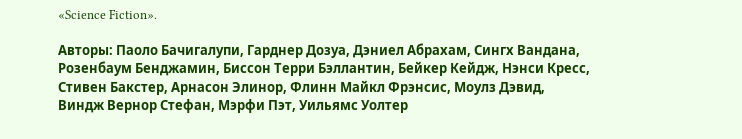«Science Fiction».

Авторы: Паоло Бачигалупи, Гарднер Дозуа, Дэниел Абрахам, Сингх Вандана, Розенбаум Бенджамин, Биссон Терри Бэллантин, Бейкер Кейдж, Нэнси Кресс, Стивен Бакстер, Арнасон Элинор, Флинн Майкл Фрэнсис, Моулз Дэвид, Виндж Вернор Стефан, Мэрфи Пэт, Уильямс Уолтер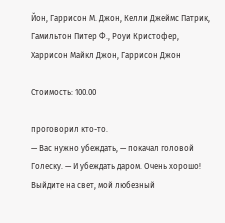Йон, Гаррисон М. Джон, Келли Джеймс Патрик, Гамильтон Питер Ф., Роуи Кристофер, Харрисон Майкл Джон, Гаррисон Джон

Стоимость: 100.00

проговорил кто-то.
— Вас нужно убеждать, — покачал головой Голеску. — И убеждать даром. Очень хорошо! Выйдите на свет, мой любезный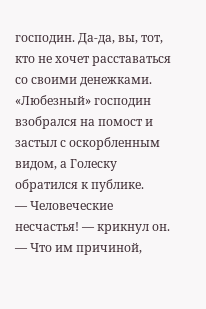господин. Да-да, вы, тот, кто не хочет расставаться со своими денежками.
«Любезный» господин взобрался на помост и застыл с оскорбленным видом, а Голеску обратился к публике.
— Человеческие несчастья! — крикнул он. — Что им причиной,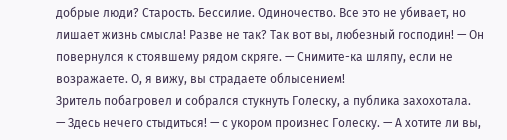добрые люди? Старость. Бессилие. Одиночество. Все это не убивает, но лишает жизнь смысла! Разве не так? Так вот вы, любезный господин! — Он повернулся к стоявшему рядом скряге. — Снимите-ка шляпу, если не возражаете. О, я вижу, вы страдаете облысением!
Зритель побагровел и собрался стукнуть Голеску, а публика захохотала.
— Здесь нечего стыдиться! — с укором произнес Голеску. — А хотите ли вы,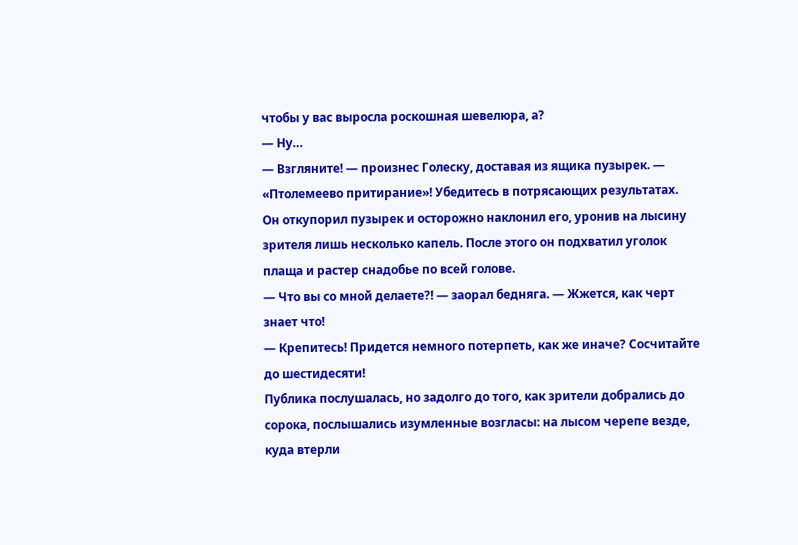чтобы у вас выросла роскошная шевелюра, а?
— Ну…
— Взгляните! — произнес Голеску, доставая из ящика пузырек. — «Птолемеево притирание»! Убедитесь в потрясающих результатах.
Он откупорил пузырек и осторожно наклонил его, уронив на лысину зрителя лишь несколько капель. После этого он подхватил уголок плаща и растер снадобье по всей голове.
— Что вы со мной делаете?! — заорал бедняга. — Жжется, как черт знает что!
— Крепитесь! Придется немного потерпеть, как же иначе? Сосчитайте до шестидесяти!
Публика послушалась, но задолго до того, как зрители добрались до сорока, послышались изумленные возгласы: на лысом черепе везде, куда втерли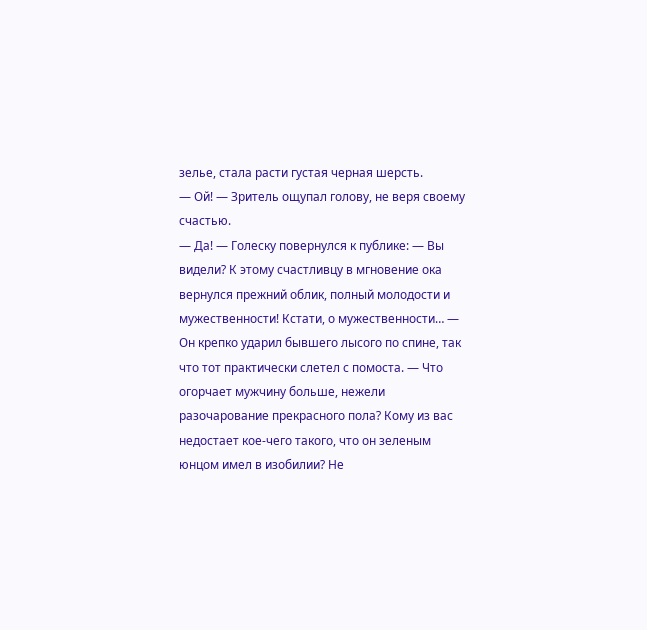зелье, стала расти густая черная шерсть.
— Ой! — Зритель ощупал голову, не веря своему счастью.
— Да! — Голеску повернулся к публике: — Вы видели? К этому счастливцу в мгновение ока вернулся прежний облик, полный молодости и мужественности! Кстати, о мужественности… — Он крепко ударил бывшего лысого по спине, так что тот практически слетел с помоста. — Что огорчает мужчину больше, нежели разочарование прекрасного пола? Кому из вас недостает кое-чего такого, что он зеленым юнцом имел в изобилии? Не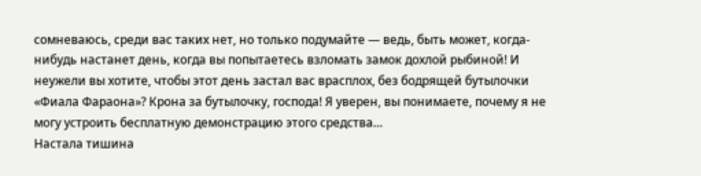сомневаюсь, среди вас таких нет, но только подумайте — ведь, быть может, когда-нибудь настанет день, когда вы попытаетесь взломать замок дохлой рыбиной! И неужели вы хотите, чтобы этот день застал вас врасплох, без бодрящей бутылочки «Фиала Фараона»? Крона за бутылочку, господа! Я уверен, вы понимаете, почему я не могу устроить бесплатную демонстрацию этого средства…
Настала тишина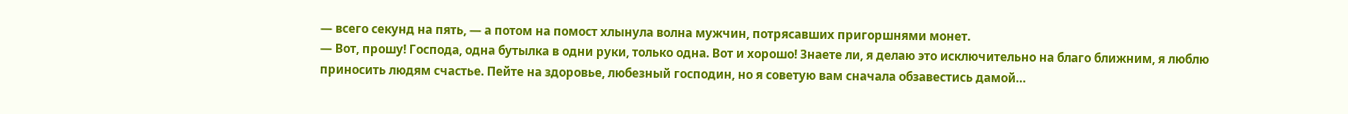— всего секунд на пять, — а потом на помост хлынула волна мужчин, потрясавших пригоршнями монет.
— Вот, прошу! Господа, одна бутылка в одни руки, только одна. Вот и хорошо! Знаете ли, я делаю это исключительно на благо ближним, я люблю приносить людям счастье. Пейте на здоровье, любезный господин, но я советую вам сначала обзавестись дамой…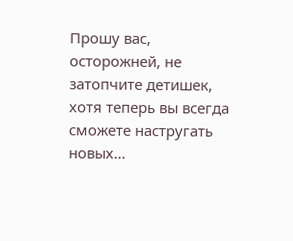Прошу вас, осторожней, не затопчите детишек, хотя теперь вы всегда сможете настругать новых…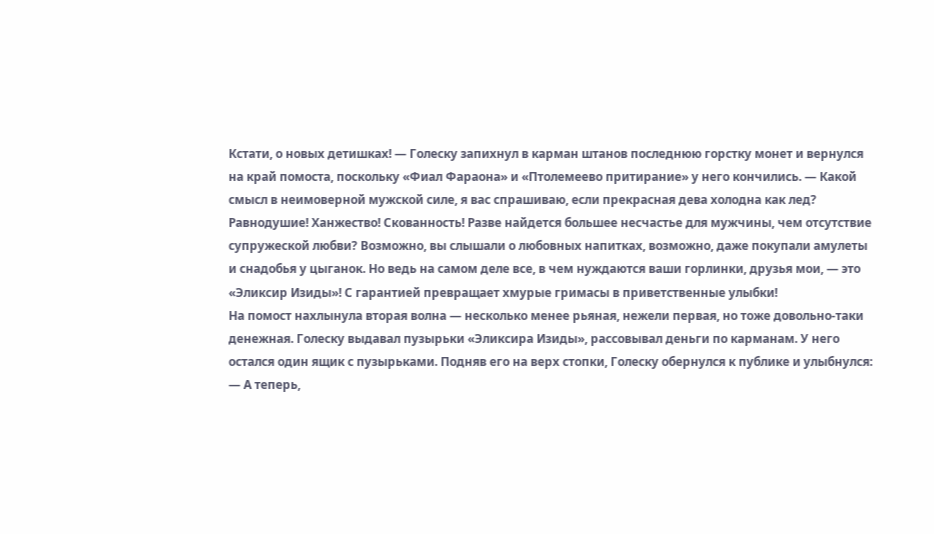Кстати, о новых детишках! — Голеску запихнул в карман штанов последнюю горстку монет и вернулся на край помоста, поскольку «Фиал Фараона» и «Птолемеево притирание» у него кончились. — Какой смысл в неимоверной мужской силе, я вас спрашиваю, если прекрасная дева холодна как лед? Равнодушие! Ханжество! Скованность! Разве найдется большее несчастье для мужчины, чем отсутствие супружеской любви? Возможно, вы слышали о любовных напитках, возможно, даже покупали амулеты и снадобья у цыганок. Но ведь на самом деле все, в чем нуждаются ваши горлинки, друзья мои, — это «Эликсир Изиды»! С гарантией превращает хмурые гримасы в приветственные улыбки!
На помост нахлынула вторая волна — несколько менее рьяная, нежели первая, но тоже довольно-таки денежная. Голеску выдавал пузырьки «Эликсира Изиды», рассовывал деньги по карманам. У него остался один ящик с пузырьками. Подняв его на верх стопки, Голеску обернулся к публике и улыбнулся:
— А теперь,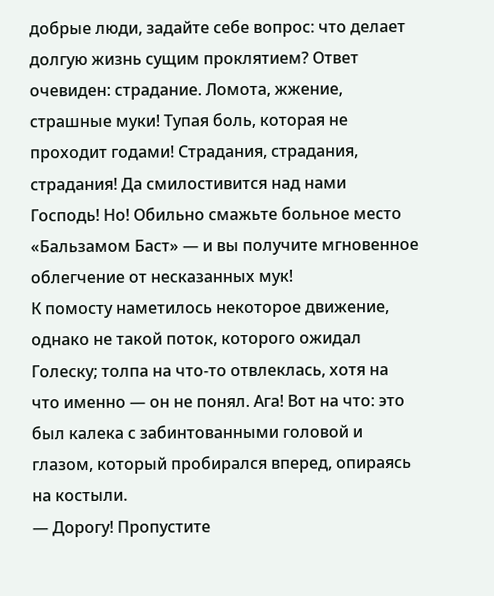добрые люди, задайте себе вопрос: что делает долгую жизнь сущим проклятием? Ответ очевиден: страдание. Ломота, жжение, страшные муки! Тупая боль, которая не проходит годами! Страдания, страдания, страдания! Да смилостивится над нами Господь! Но! Обильно смажьте больное место «Бальзамом Баст» — и вы получите мгновенное облегчение от несказанных мук!
К помосту наметилось некоторое движение, однако не такой поток, которого ожидал Голеску; толпа на что-то отвлеклась, хотя на что именно — он не понял. Ага! Вот на что: это был калека с забинтованными головой и глазом, который пробирался вперед, опираясь на костыли.
— Дорогу! Пропустите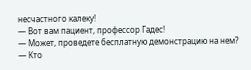несчастного калеку!
— Вот вам пациент, профессор Гадес!
— Может, проведете бесплатную демонстрацию на нем?
— Кто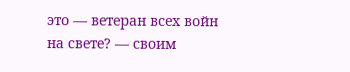это — ветеран всех войн на свете? — своим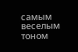самым веселым тоном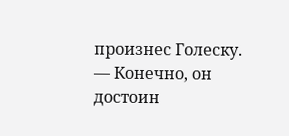произнес Голеску. — Конечно, он достоин